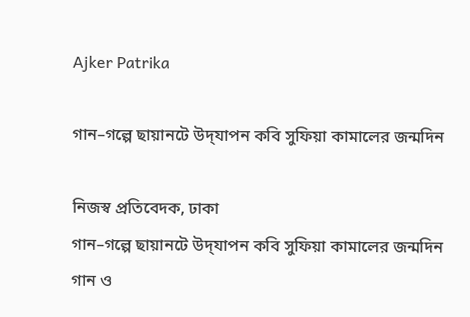Ajker Patrika

গান–গল্পে ছায়ানটে উদ্‌যাপন কবি সুফিয়া কামালের জন্মদিন

নিজস্ব প্রতিবেদক, ঢাকা
গান–গল্পে ছায়ানটে উদ্‌যাপন কবি সুফিয়া কামালের জন্মদিন
গান ও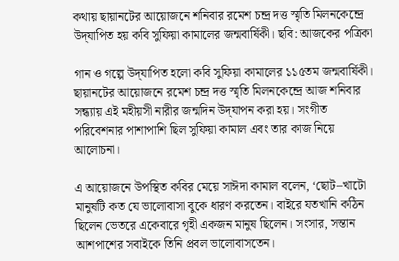কথায় ছায়ানটের আয়োজনে শনিবার রমেশ চন্দ্র দত্ত স্মৃতি মিলনকেন্দ্রে উদ্‌যাপিত হয় কবি সুফিয়া কামালের জন্মবার্ষিকী। ছবি: আজকের পত্রিকা

গান ও গল্পে উদ্‌যাপিত হলো কবি সুফিয়া কামালের ১১৫তম জন্মবার্ষিকী। ছায়ানটের আয়োজনে রমেশ চন্দ্র দত্ত স্মৃতি মিলনকেন্দ্রে আজ শনিবার সন্ধ্যায় এই মহীয়সী নারীর জন্মদিন উদ্‌যাপন করা হয়। সংগীত পরিবেশনার পাশাপাশি ছিল সুফিয়া কামাল এবং তার কাজ নিয়ে আলোচনা।

এ আয়োজনে উপস্থিত কবির মেয়ে সাঈদা কামাল বলেন, ‘ছোট–খাটো মানুষটি কত যে ভালোবাসা বুকে ধারণ করতেন। বাইরে যতখানি কঠিন ছিলেন ভেতরে একেবারে গৃহী একজন মানুষ ছিলেন। সংসার, সন্তান আশপাশের সবাইকে তিনি প্রবল ভালোবাসতেন।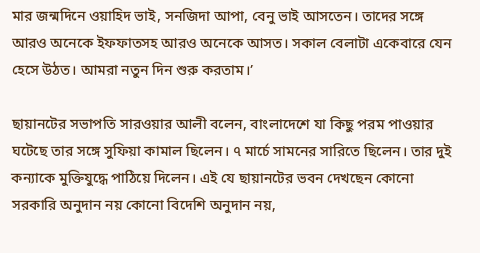মার জন্মদিনে ওয়াহিদ ভাই, সনজিদা আপা, বেনু ভাই আসতেন। তাদের সঙ্গে আরও অনেকে ইফফাতসহ আরও অনেকে আসত। সকাল বেলাটা একেবারে যেন হেসে উঠত। আমরা নতুন দিন শুরু করতাম।’

ছায়ানটের সভাপতি সারওয়ার আলী বলেন, বাংলাদেশে যা কিছু পরম পাওয়ার ঘটেছে তার সঙ্গে সুফিয়া কামাল ছিলেন। ৭ মার্চে সামনের সারিতে ছিলেন। তার দুই কন্যাকে মুক্তিযুদ্ধে পাঠিয়ে দিলেন। এই যে ছায়ানটের ভবন দেখছেন কোনো সরকারি অনুদান নয় কোনো বিদেশি অনুদান নয়,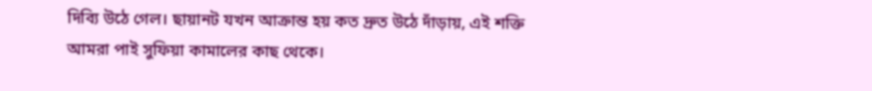দিব্যি উঠে গেল। ছায়ানট যখন আক্রান্ত হয় কত দ্রুত উঠে দাঁড়ায়, এই শক্তি আমরা পাই সুফিয়া কামালের কাছ থেকে।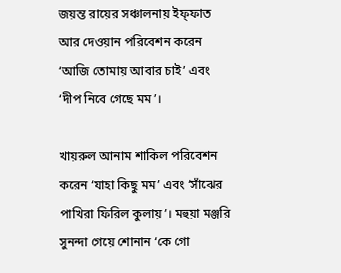জয়ন্ত রায়ের সঞ্চালনায় ইফ্ফাত আর দেওয়ান পরিবেশন করেন ‘আজি তোমায় আবার চাই’ এবং ‘দীপ নিবে গেছে মম’।

খায়রুল আনাম শাকিল পরিবেশন করেন ‘যাহা কিছু মম’ এবং ‘সাঁঝের পাখিরা ফিরিল কুলায়’। মহুয়া মঞ্জরি সুনন্দা গেয়ে শোনান ‘কে গো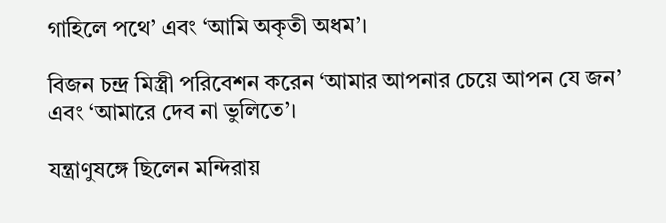গাহিলে পথে’ এবং ‘আমি অকৃতী অধম’।

বিজন চন্দ্র মিস্ত্রী পরিবেশন করেন ‘আমার আপনার চেয়ে আপন যে জন’ এবং ‘আমারে দেব না ভুলিতে’।

যন্ত্রাণুষঙ্গে ছিলেন মন্দিরায়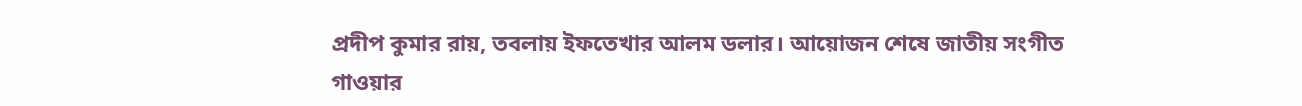প্রদীপ কুমার রায়, তবলায় ইফতেখার আলম ডলার। আয়োজন শেষে জাতীয় সংগীত গাওয়ার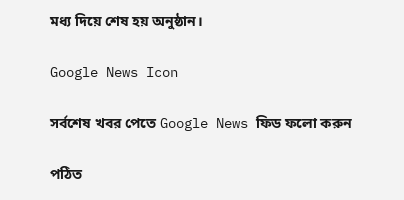মধ্য দিয়ে শেষ হয় অনুষ্ঠান।

Google News Icon

সর্বশেষ খবর পেতে Google News ফিড ফলো করুন

পঠিত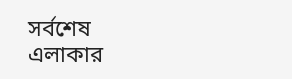সর্বশেষ
এলাকার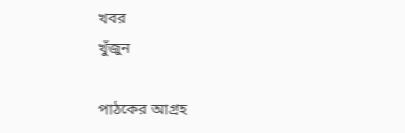খবর
খুঁজুন

পাঠকের আগ্রহ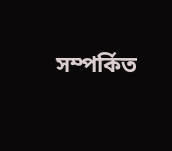সম্পর্কিত